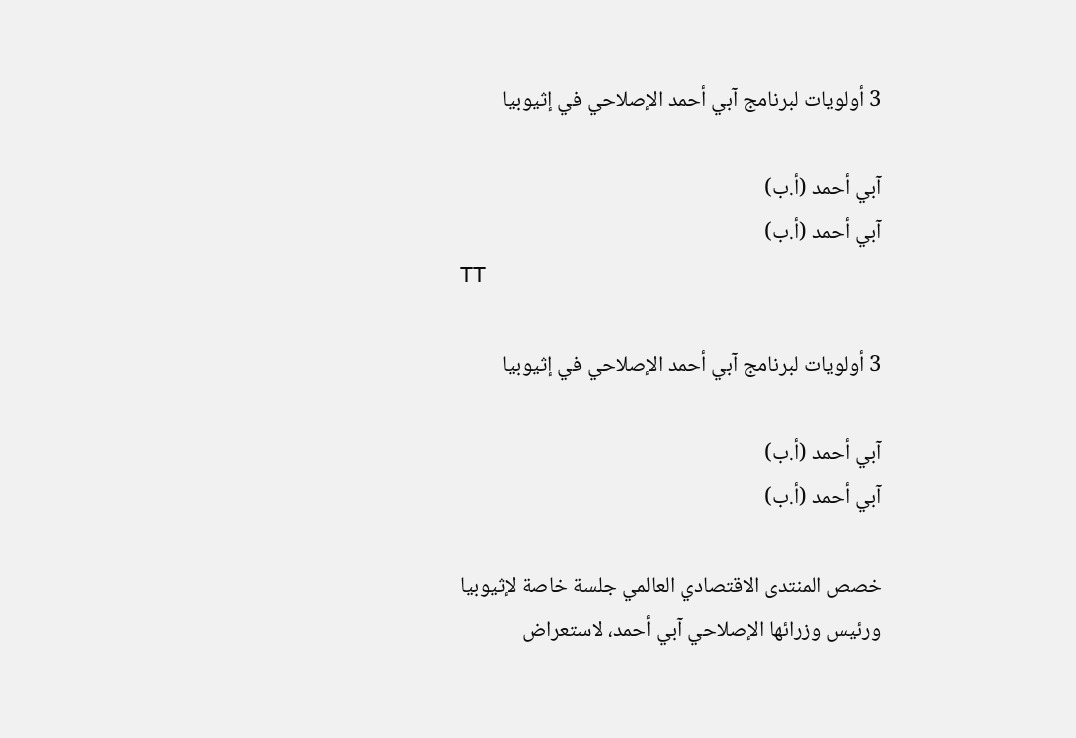3 أولويات لبرنامج آبي أحمد الإصلاحي في إثيوبيا

آبي أحمد (أ.ب)
آبي أحمد (أ.ب)
TT

3 أولويات لبرنامج آبي أحمد الإصلاحي في إثيوبيا

آبي أحمد (أ.ب)
آبي أحمد (أ.ب)

خصص المنتدى الاقتصادي العالمي جلسة خاصة لإثيوبيا ورئيس وزرائها الإصلاحي آبي أحمد، لاستعراض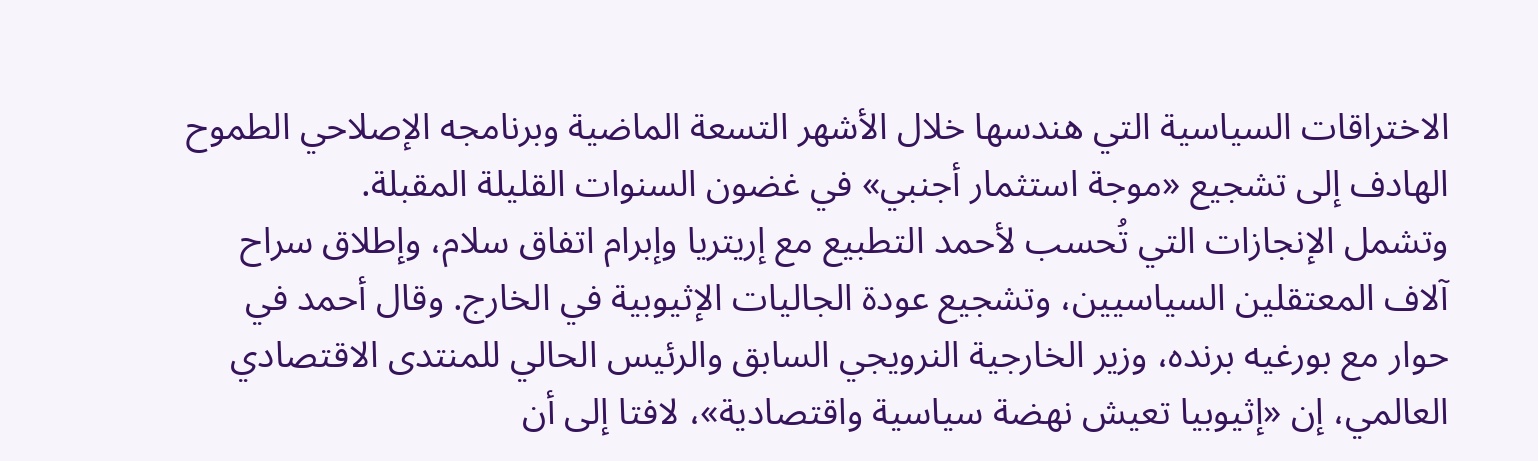الاختراقات السياسية التي هندسها خلال الأشهر التسعة الماضية وبرنامجه الإصلاحي الطموح الهادف إلى تشجيع «موجة استثمار أجنبي» في غضون السنوات القليلة المقبلة.
وتشمل الإنجازات التي تُحسب لأحمد التطبيع مع إريتريا وإبرام اتفاق سلام، وإطلاق سراح آلاف المعتقلين السياسيين، وتشجيع عودة الجاليات الإثيوبية في الخارج. وقال أحمد في حوار مع بورغيه برنده، وزير الخارجية النرويجي السابق والرئيس الحالي للمنتدى الاقتصادي العالمي، إن «إثيوبيا تعيش نهضة سياسية واقتصادية»، لافتا إلى أن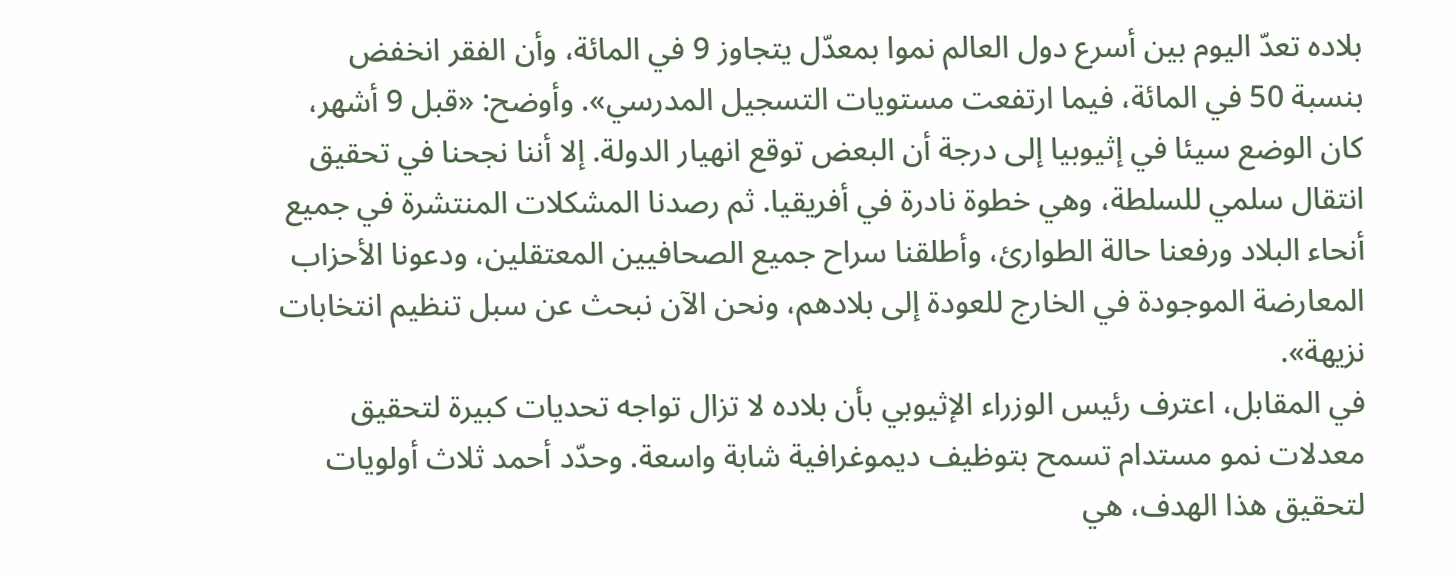بلاده تعدّ اليوم بين أسرع دول العالم نموا بمعدّل يتجاوز 9 في المائة، وأن الفقر انخفض بنسبة 50 في المائة، فيما ارتفعت مستويات التسجيل المدرسي». وأوضح: «قبل 9 أشهر، كان الوضع سيئا في إثيوبيا إلى درجة أن البعض توقع انهيار الدولة. إلا أننا نجحنا في تحقيق انتقال سلمي للسلطة، وهي خطوة نادرة في أفريقيا. ثم رصدنا المشكلات المنتشرة في جميع أنحاء البلاد ورفعنا حالة الطوارئ، وأطلقنا سراح جميع الصحافيين المعتقلين، ودعونا الأحزاب المعارضة الموجودة في الخارج للعودة إلى بلادهم، ونحن الآن نبحث عن سبل تنظيم انتخابات نزيهة».
في المقابل، اعترف رئيس الوزراء الإثيوبي بأن بلاده لا تزال تواجه تحديات كبيرة لتحقيق معدلات نمو مستدام تسمح بتوظيف ديموغرافية شابة واسعة. وحدّد أحمد ثلاث أولويات لتحقيق هذا الهدف، هي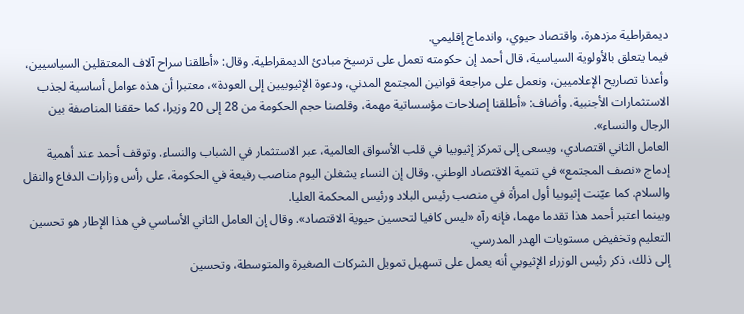ديمقراطية مزدهرة، واقتصاد حيوي، واندماج إقليمي.
فيما يتعلق بالأولوية السياسية، قال أحمد إن حكومته تعمل على ترسيخ مبادئ الديمقراطية. وقال: «أطلقنا سراح آلاف المعتقلين السياسيين، وأعدنا تصاريح الإعلاميين، ونعمل على مراجعة قوانين المجتمع المدني، ودعوة الإثيوبيين إلى العودة»، معتبرا أن هذه عوامل أساسية لجذب الاستثمارات الأجنبية. وأضاف: «أطلقنا إصلاحات مؤسساتية مهمة، وقلصنا حجم الحكومة من 28 إلى 20 وزيرا، كما حققنا المناصفة بين الرجال والنساء».
العامل الثاني اقتصادي، ويسعى إلى تمركز إثيوبيا في قلب الأسواق العالمية، عبر الاستثمار في الشباب والنساء. وتوقف أحمد عند أهمية إدماج «نصف المجتمع» في تنمية الاقتصاد الوطني. وقال إن النساء يشغلن اليوم مناصب رفيعة في الحكومة، على رأس وزارات الدفاع والنقل والسلام. كما عيّنت إثيوبيا أول امرأة في منصب رئيس البلاد ورئيس المحكمة العليا.
وبينما اعتبر أحمد هذا تقدما مهما، فإنه رآه «ليس كافيا لتحسين حيوية الاقتصاد». وقال إن العامل الثاني الأساسي في هذا الإطار هو تحسين التعليم وتخفيض مستويات الهدر المدرسي.
إلى ذلك، ذكر رئيس الوزراء الإثيوبي أنه يعمل على تسهيل تمويل الشركات الصغيرة والمتوسطة، وتحسين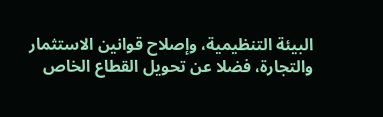البيئة التنظيمية، وإصلاح قوانين الاستثمار والتجارة، فضلا عن تحويل القطاع الخاص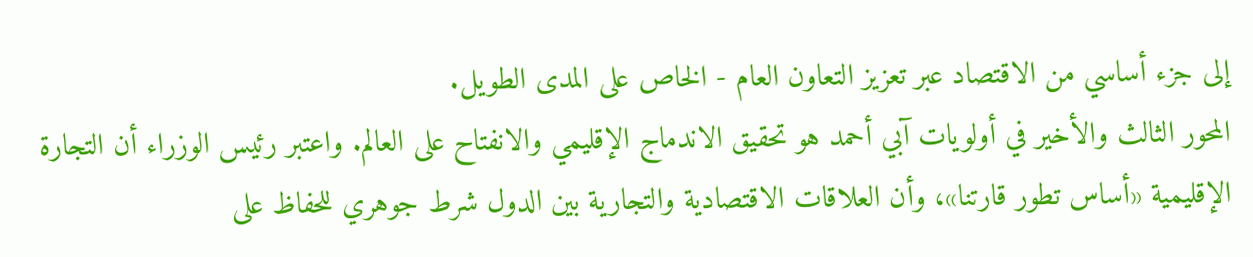إلى جزء أساسي من الاقتصاد عبر تعزيز التعاون العام - الخاص على المدى الطويل.
المحور الثالث والأخير في أولويات آبي أحمد هو تحقيق الاندماج الإقليمي والانفتاح على العالم. واعتبر رئيس الوزراء أن التجارة الإقليمية «أساس تطور قارتنا»، وأن العلاقات الاقتصادية والتجارية بين الدول شرط جوهري للحفاظ على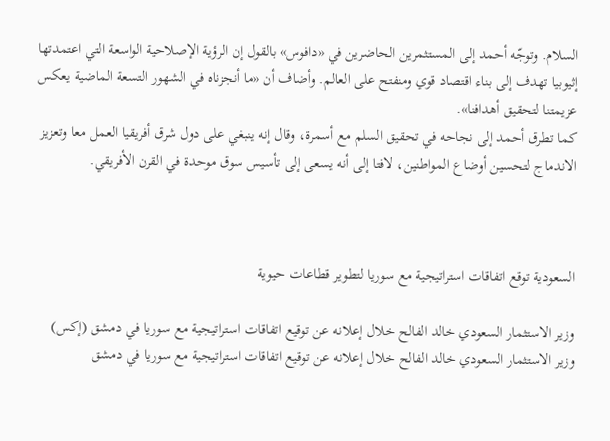السلام. وتوجّه أحمد إلى المستثمرين الحاضرين في «دافوس» بالقول إن الرؤية الإصلاحية الواسعة التي اعتمدتها إثيوبيا تهدف إلى بناء اقتصاد قوي ومنفتح على العالم. وأضاف أن «ما أنجزناه في الشهور التسعة الماضية يعكس عزيمتنا لتحقيق أهدافنا».
كما تطرق أحمد إلى نجاحه في تحقيق السلم مع أسمرة، وقال إنه ينبغي على دول شرق أفريقيا العمل معا وتعزيز الاندماج لتحسين أوضاع المواطنين، لافتا إلى أنه يسعى إلى تأسيس سوق موحدة في القرن الأفريقي.



السعودية توقع اتفاقات استراتيجية مع سوريا لتطوير قطاعات حيوية

وزير الاستثمار السعودي خالد الفالح خلال إعلانه عن توقيع اتفاقات استراتيجية مع سوريا في دمشق (إكس)
وزير الاستثمار السعودي خالد الفالح خلال إعلانه عن توقيع اتفاقات استراتيجية مع سوريا في دمشق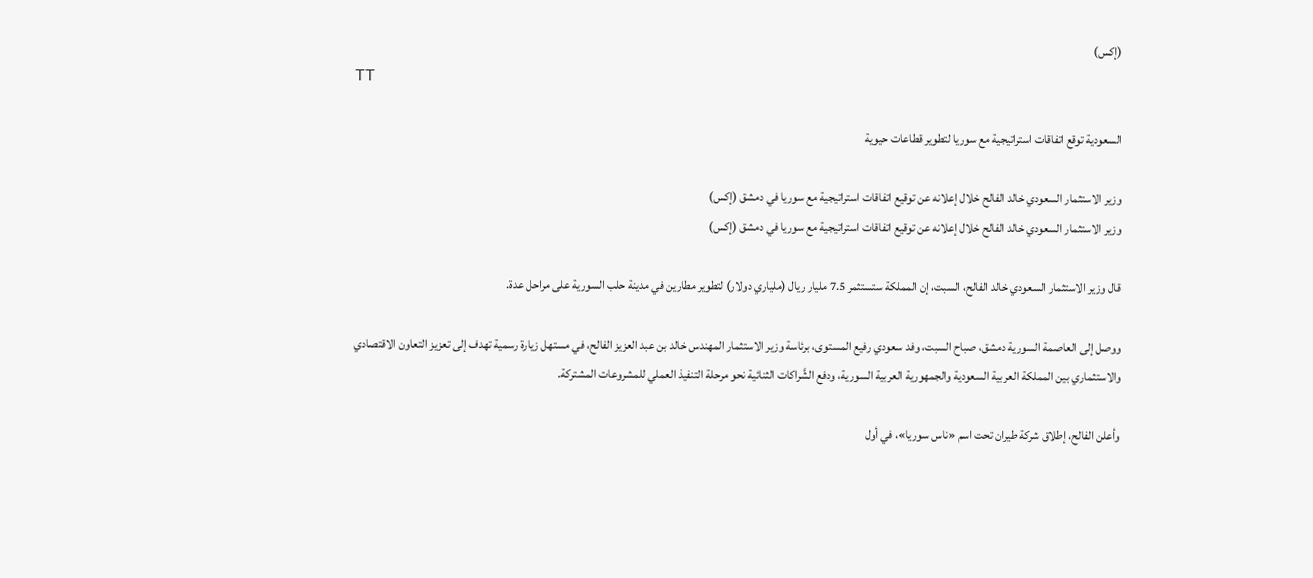(إكس)
TT

السعودية توقع اتفاقات استراتيجية مع سوريا لتطوير قطاعات حيوية

وزير الاستثمار السعودي خالد الفالح خلال إعلانه عن توقيع اتفاقات استراتيجية مع سوريا في دمشق (إكس)
وزير الاستثمار السعودي خالد الفالح خلال إعلانه عن توقيع اتفاقات استراتيجية مع سوريا في دمشق (إكس)

قال وزير الاستثمار السعودي ‌خالد الفالح، ‌السبت، إن المملكة ‌ستستثمر 7.5 مليار ريال (ملياري دولار) لتطوير ‌مطارين في مدينة حلب السورية على مراحل عدة.

ووصل إلى العاصمة السورية دمشق، صباح السبت، وفد سعودي رفيع المستوى، برئاسة وزير الاستثمار المهندس خالد بن عبد العزيز الفالح، في مستهل زيارة رسمية تهدف إلى تعزيز التعاون الاقتصادي والاستثماري بين المملكة العربية السعودية والجمهورية العربية السورية، ودفع الشَّراكات الثنائية نحو مرحلة التنفيذ العملي للمشروعات المشتركة.

وأعلن الفالح، إطلاق شركة طيران تحت اسم «ناس سوريا»، في أول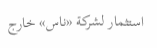استثمار لشركة «ناس» خارج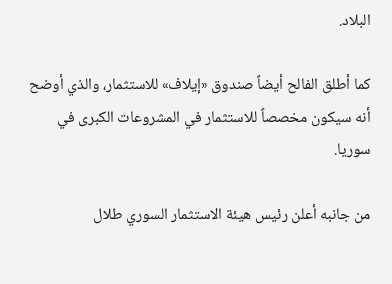البلاد.

كما أطلق الفالح أيضاً صندوق «إيلاف» للاستثمار، والذي أوضح أنه سيكون مخصصاً للاستثمار في المشروعات الكبرى في سوريا.

من جانبه أعلن رئيس هيئة الاستثمار السوري طلال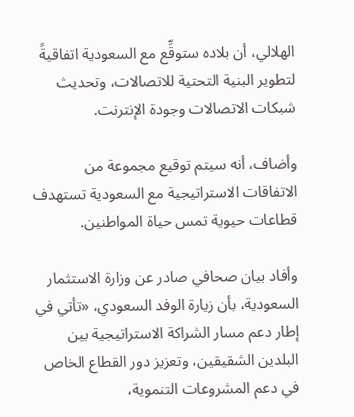الهلالي، أن بلاده ستوقِّع مع السعودية اتفاقيةً لتطوير البنية التحتية للاتصالات، وتحديث شبكات الاتصالات وجودة الإنترنت.

وأضاف، أنه سيتم توقيع مجموعة من الاتفاقات الاستراتيجية مع السعودية تستهدف قطاعات حيوية تمس حياة المواطنين.

وأفاد بيان صحافي صادر عن وزارة الاستثمار السعودية، بأن زيارة الوفد السعودي، «تأتي في إطار دعم مسار الشراكة الاستراتيجية بين البلدين الشقيقين، وتعزيز دور القطاع الخاص في دعم المشروعات التنموية،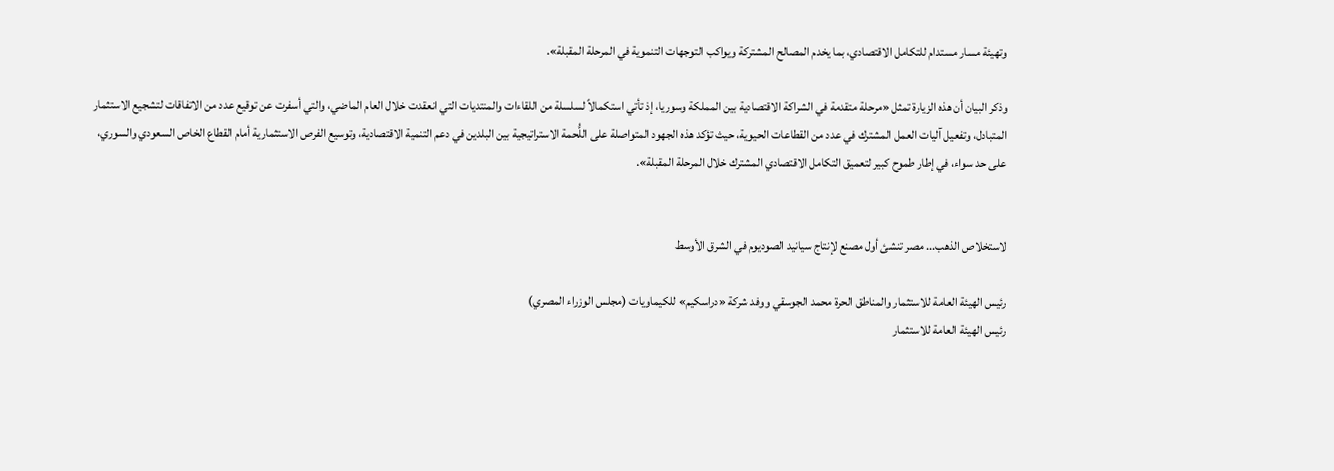وتهيئة مسار مستدام للتكامل الاقتصادي، بما يخدم المصالح المشتركة ويواكب التوجهات التنموية في المرحلة المقبلة».

وذكر البيان أن هذه الزيارة تمثل «مرحلة متقدمة في الشراكة الاقتصادية بين المملكة وسوريا، إذ تأتي استكمالاً لسلسلة من اللقاءات والمنتديات التي انعقدت خلال العام الماضي، والتي أسفرت عن توقيع عدد من الاتفاقات لتشجيع الاستثمار المتبادل، وتفعيل آليات العمل المشترك في عدد من القطاعات الحيوية، حيث تؤكد هذه الجهود المتواصلة على اللُّحمة الاستراتيجية بين البلدين في دعم التنمية الاقتصادية، وتوسيع الفرص الاستثمارية أمام القطاع الخاص السعودي والسوري، على حد سواء، في إطار طموح كبير لتعميق التكامل الاقتصادي المشترك خلال المرحلة المقبلة».


لاستخلاص الذهب... مصر تنشئ أول مصنع لإنتاج سيانيد الصوديوم في الشرق الأوسط

رئيس الهيئة العامة للاستثمار والمناطق الحرة محمد الجوسقي ووفد شركة «دراسكيم» للكيماويات (مجلس الوزراء المصري)
رئيس الهيئة العامة للاستثمار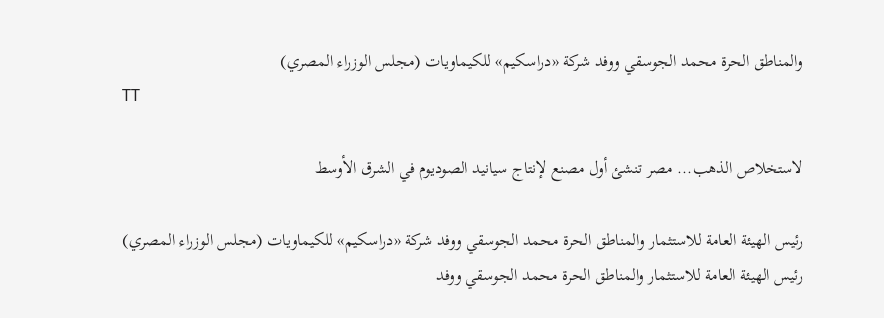والمناطق الحرة محمد الجوسقي ووفد شركة «دراسكيم» للكيماويات (مجلس الوزراء المصري)
TT

لاستخلاص الذهب... مصر تنشئ أول مصنع لإنتاج سيانيد الصوديوم في الشرق الأوسط

رئيس الهيئة العامة للاستثمار والمناطق الحرة محمد الجوسقي ووفد شركة «دراسكيم» للكيماويات (مجلس الوزراء المصري)
رئيس الهيئة العامة للاستثمار والمناطق الحرة محمد الجوسقي ووفد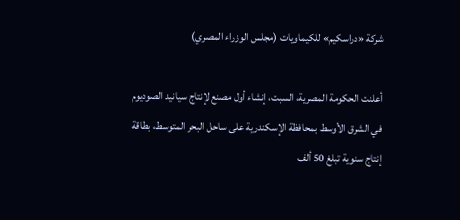شركة «دراسكيم» للكيماويات (مجلس الوزراء المصري)

أعلنت الحكومة المصرية، السبت، إنشاء أول مصنع لإنتاج سيانيد الصوديوم في الشرق الأوسط بمحافظة الإسكندرية على ساحل البحر المتوسط، بطاقة إنتاج سنوية تبلغ 50 ألف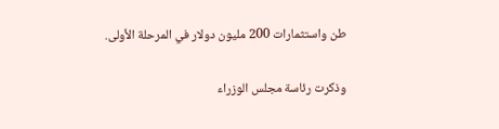طن واستثمارات 200 مليون دولار في المرحلة الأولى.

وذكرت رئاسة مجلس الوزراء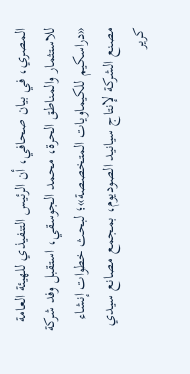المصري، في بيان صحافي، أن الرئيس التنفيذي للهيئة العامة للاستثمار والمناطق الحرة، محمد الجوسقي، استقبل وفد شركة «دراسكيم للكيماويات المتخصصة»؛ لبحث خطوات إنشاء مصنع الشركة لإنتاج سيانيد الصوديوم، بمجمع مصانع سيدي كرير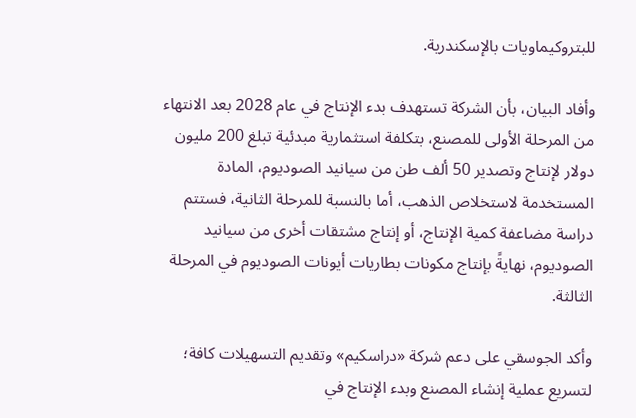للبتروكيماويات بالإسكندرية.

وأفاد البيان، بأن الشركة تستهدف بدء الإنتاج في عام 2028 بعد الانتهاء من المرحلة الأولى للمصنع، بتكلفة استثمارية مبدئية تبلغ 200 مليون دولار لإنتاج وتصدير 50 ألف طن من سيانيد الصوديوم، المادة المستخدمة لاستخلاص الذهب، أما بالنسبة للمرحلة الثانية، فستتم دراسة مضاعفة كمية الإنتاج، أو إنتاج مشتقات أخرى من سيانيد الصوديوم، نهايةً بإنتاج مكونات بطاريات أيونات الصوديوم في المرحلة الثالثة.

وأكد الجوسقي على دعم شركة «دراسكيم» وتقديم التسهيلات كافة؛ لتسريع عملية إنشاء المصنع وبدء الإنتاج في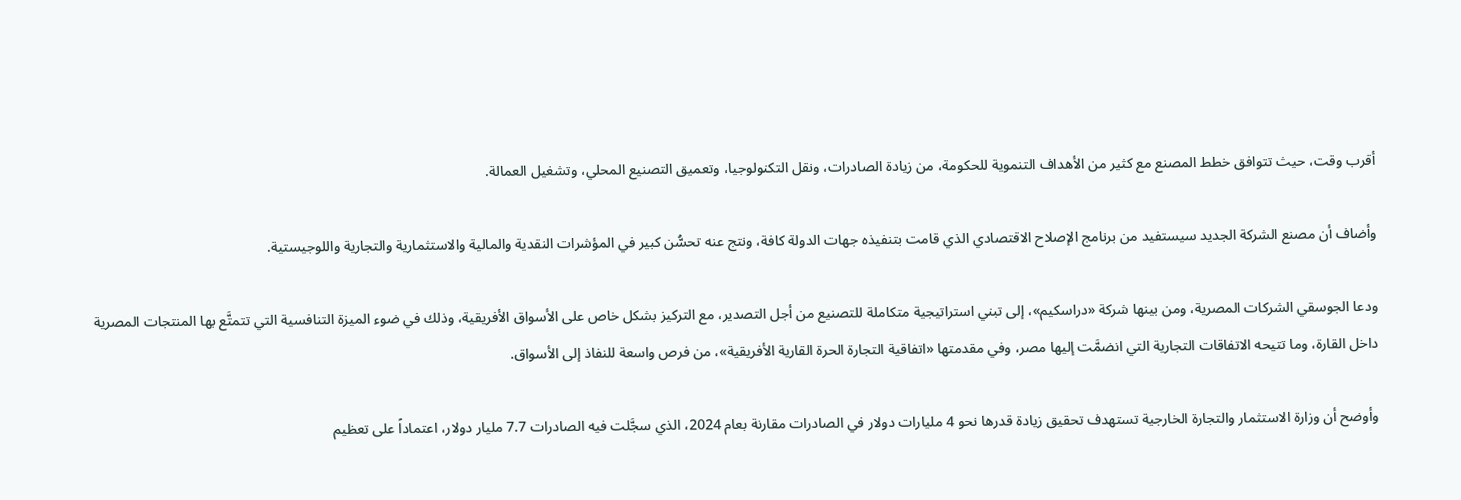أقرب وقت، حيث تتوافق خطط المصنع مع كثير من الأهداف التنموية للحكومة، من زيادة الصادرات، ونقل التكنولوجيا، وتعميق التصنيع المحلي، وتشغيل العمالة.

وأضاف أن مصنع الشركة الجديد سيستفيد من برنامج الإصلاح الاقتصادي الذي قامت بتنفيذه جهات الدولة كافة، ونتج عنه تحسُّن كبير في المؤشرات النقدية والمالية والاستثمارية والتجارية واللوجيستية.

ودعا الجوسقي الشركات المصرية، ومن بينها شركة «دراسكيم»، إلى تبني استراتيجية متكاملة للتصنيع من أجل التصدير، مع التركيز بشكل خاص على الأسواق الأفريقية، وذلك في ضوء الميزة التنافسية التي تتمتَّع بها المنتجات المصرية داخل القارة، وما تتيحه الاتفاقات التجارية التي انضمَّت إليها مصر، وفي مقدمتها «اتفاقية التجارة الحرة القارية الأفريقية»، من فرص واسعة للنفاذ إلى الأسواق.

وأوضح أن وزارة الاستثمار والتجارة الخارجية تستهدف تحقيق زيادة قدرها نحو 4 مليارات دولار في الصادرات مقارنة بعام 2024، الذي سجَّلت فيه الصادرات 7.7 مليار دولار، اعتماداً على تعظيم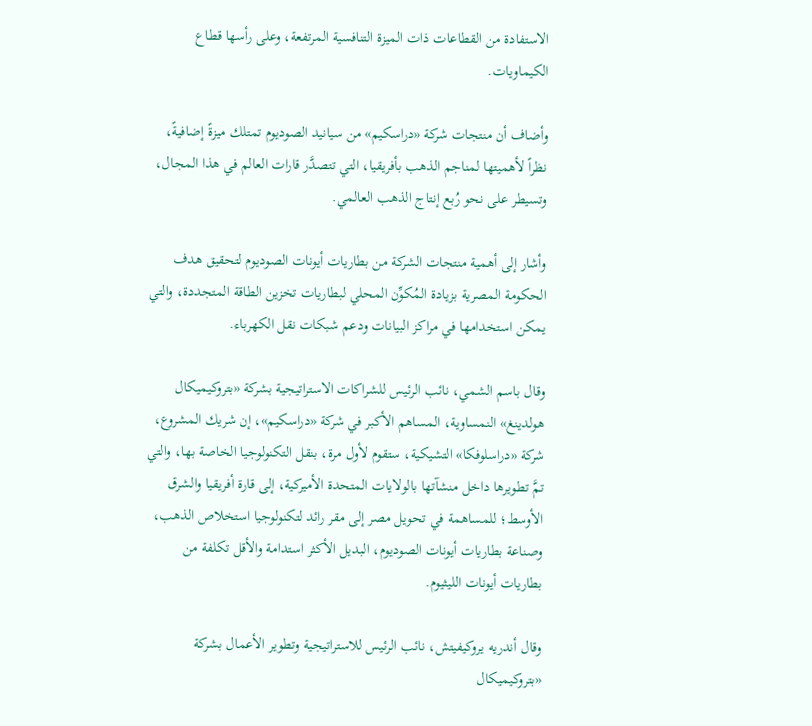الاستفادة من القطاعات ذات الميزة التنافسية المرتفعة، وعلى رأسها قطاع الكيماويات.

وأضاف أن منتجات شركة «دراسكيم» من سيانيد الصوديوم تمتلك ميزةً إضافيةً، نظراً لأهميتها لمناجم الذهب بأفريقيا، التي تتصدَّر قارات العالم في هذا المجال، وتسيطر على نحو رُبع إنتاج الذهب العالمي.

وأشار إلى أهمية منتجات الشركة من بطاريات أيونات الصوديوم لتحقيق هدف الحكومة المصرية بزيادة المُكوِّن المحلي لبطاريات تخزين الطاقة المتجددة، والتي يمكن استخدامها في مراكز البيانات ودعم شبكات نقل الكهرباء.

وقال باسم الشمي، نائب الرئيس للشراكات الاستراتيجية بشركة «بتروكيميكال هولدينغ» النمساوية، المساهم الأكبر في شركة «دراسكيم»، إن شريك المشروع، شركة «دراسلوفكا» التشيكية، ستقوم لأول مرة، بنقل التكنولوجيا الخاصة بها، والتي تمَّ تطويرها داخل منشآتها بالولايات المتحدة الأميركية، إلى قارة أفريقيا والشرق الأوسط؛ للمساهمة في تحويل مصر إلى مقر رائد لتكنولوجيا استخلاص الذهب، وصناعة بطاريات أيونات الصوديوم، البديل الأكثر استدامة والأقل تكلفة من بطاريات أيونات الليثيوم.

وقال أندريه يروكيفيتش، نائب الرئيس للاستراتيجية وتطوير الأعمال بشركة «بتروكيميكال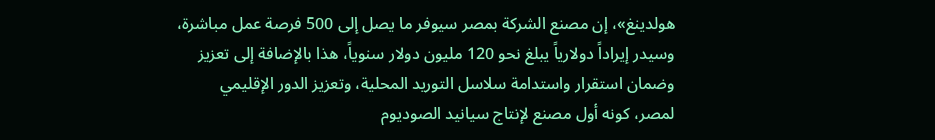هولدينغ»، إن مصنع الشركة بمصر سيوفر ما يصل إلى 500 فرصة عمل مباشرة، وسيدر إيراداً دولارياً يبلغ نحو 120 مليون دولار سنوياً، هذا بالإضافة إلى تعزيز وضمان استقرار واستدامة سلاسل التوريد المحلية، وتعزيز الدور الإقليمي لمصر، كونه أول مصنع لإنتاج سيانيد الصوديوم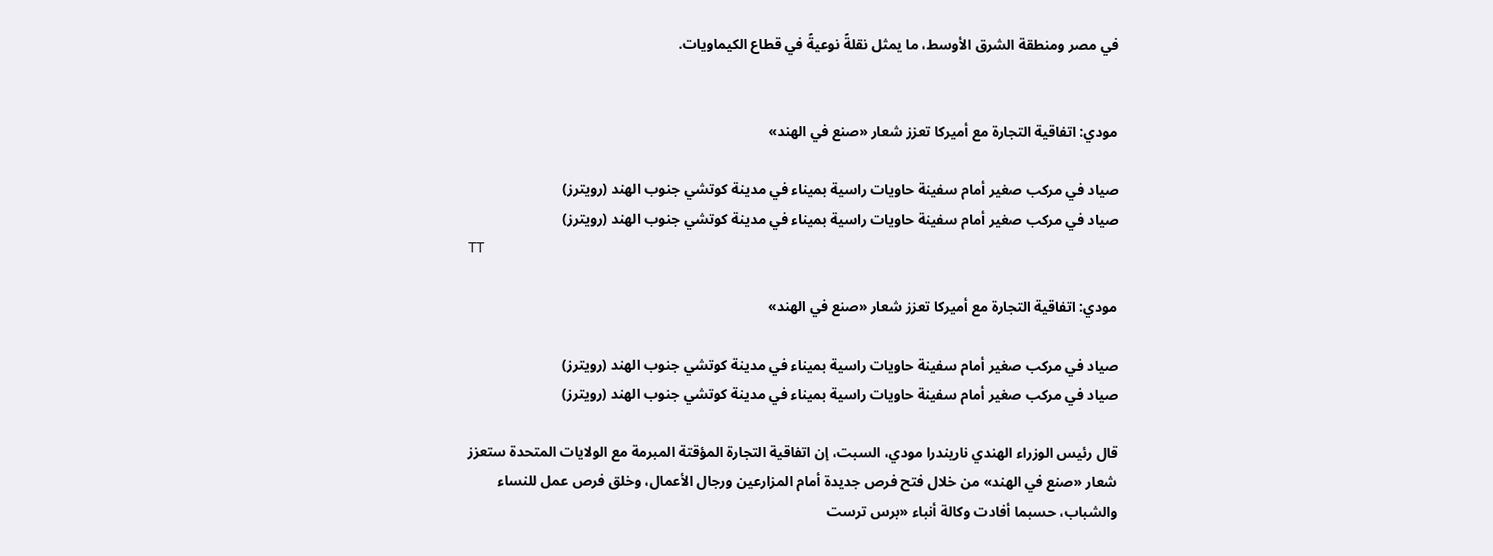في مصر ومنطقة الشرق الأوسط، ما يمثل نقلةً نوعيةً في قطاع الكيماويات.


مودي: اتفاقية التجارة مع أميركا تعزز شعار «صنع في الهند»

صياد في مركب صغير أمام سفينة حاويات راسية بميناء في مدينة كوتشي جنوب الهند (رويترز)
صياد في مركب صغير أمام سفينة حاويات راسية بميناء في مدينة كوتشي جنوب الهند (رويترز)
TT

مودي: اتفاقية التجارة مع أميركا تعزز شعار «صنع في الهند»

صياد في مركب صغير أمام سفينة حاويات راسية بميناء في مدينة كوتشي جنوب الهند (رويترز)
صياد في مركب صغير أمام سفينة حاويات راسية بميناء في مدينة كوتشي جنوب الهند (رويترز)

قال رئيس الوزراء الهندي ناريندرا مودي، السبت، إن اتفاقية التجارة المؤقتة المبرمة مع الولايات المتحدة ستعزز شعار «صنع في الهند» من خلال فتح فرص جديدة أمام المزارعين ورجال الأعمال، وخلق فرص عمل للنساء والشباب، حسبما أفادت وكالة أنباء «برس ترست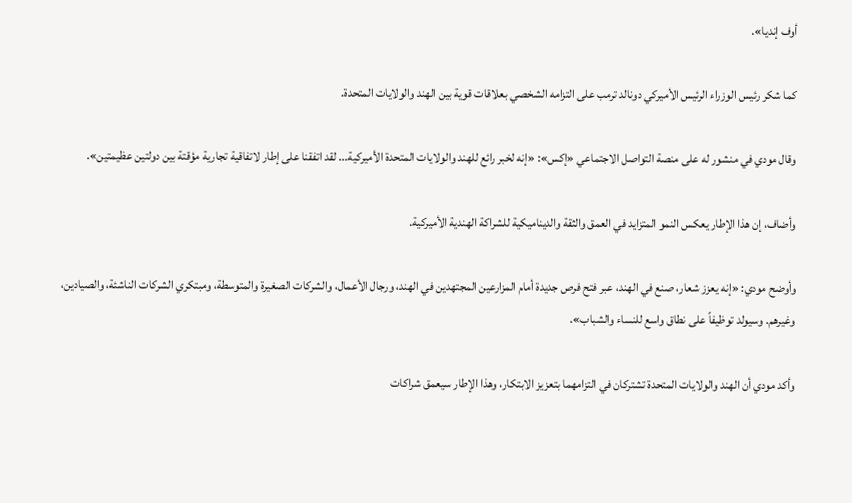أوف إنديا».

كما شكر رئيس الوزراء الرئيس الأميركي دونالد ترمب على التزامه الشخصي بعلاقات قوية بين الهند والولايات المتحدة.

وقال مودي في منشور له على منصة التواصل الاجتماعي «إكس»: «إنه لخبر رائع للهند والولايات المتحدة الأميركية... لقد اتفقنا على إطار لاتفاقية تجارية مؤقتة بين دولتين عظيمتين».

وأضاف، إن هذا الإطار يعكس النمو المتزايد في العمق والثقة والديناميكية للشراكة الهندية الأميركية.

وأوضح مودي: «إنه يعزز شعار، صنع في الهند، عبر فتح فرص جديدة أمام المزارعين المجتهدين في الهند، ورجال الأعمال، والشركات الصغيرة والمتوسطة، ومبتكري الشركات الناشئة، والصيادين، وغيرهم. وسيولد توظيفاً على نطاق واسع للنساء والشباب».

وأكد مودي أن الهند والولايات المتحدة تشتركان في التزامهما بتعزيز الابتكار، وهذا الإطار سيعمق شراكات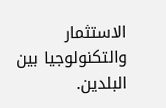الاستثمار والتكنولوجيا بين البلدين.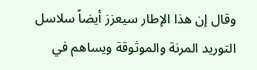وقال إن هذا الإطار سيعزز أيضاً سلاسل التوريد المرنة والموثوقة ويساهم في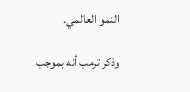النمو العالمي.

وذكر ترمب أنه بموجب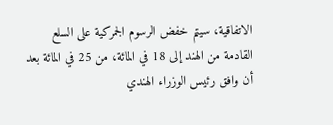الاتفاقية، سيتم خفض الرسوم الجمركية على السلع القادمة من الهند إلى 18 في المائة، من 25 في المائة بعد أن وافق رئيس الوزراء الهندي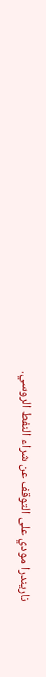ناريندرا مودي على التوقف عن شراء النفط الروسي.